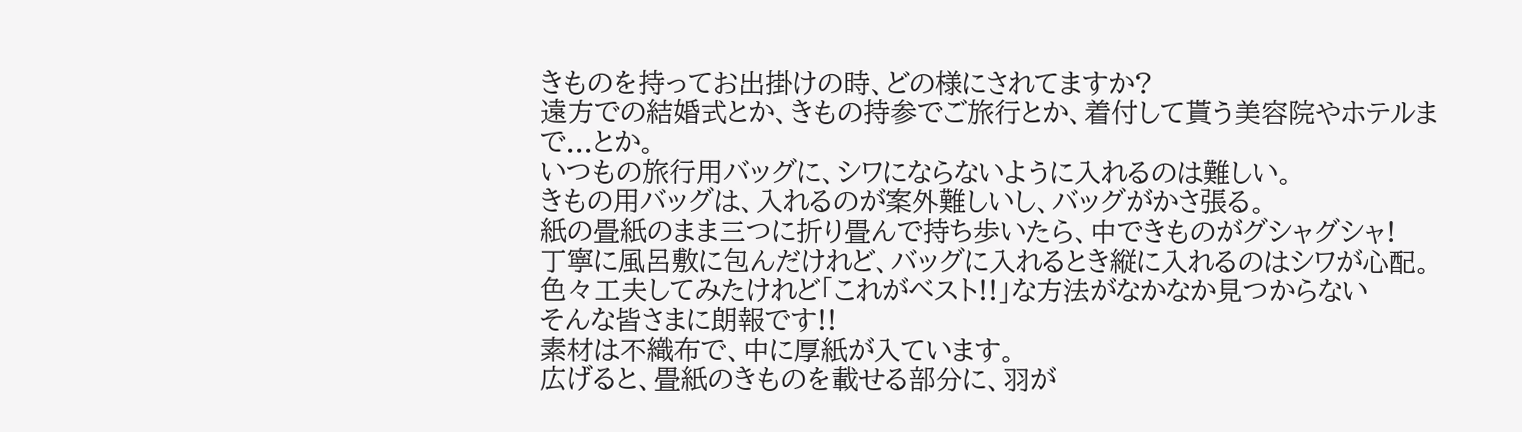きものを持ってお出掛けの時、どの様にされてますか?
遠方での結婚式とか、きもの持参でご旅行とか、着付して貰う美容院やホテルまで...とか。
いつもの旅行用バッグに、シワにならないように入れるのは難しい。
きもの用バッグは、入れるのが案外難しいし、バッグがかさ張る。
紙の畳紙のまま三つに折り畳んで持ち歩いたら、中できものがグシャグシャ!
丁寧に風呂敷に包んだけれど、バッグに入れるとき縦に入れるのはシワが心配。
色々工夫してみたけれど「これがベスト!!」な方法がなかなか見つからない
そんな皆さまに朗報です!!
素材は不織布で、中に厚紙が入ています。
広げると、畳紙のきものを載せる部分に、羽が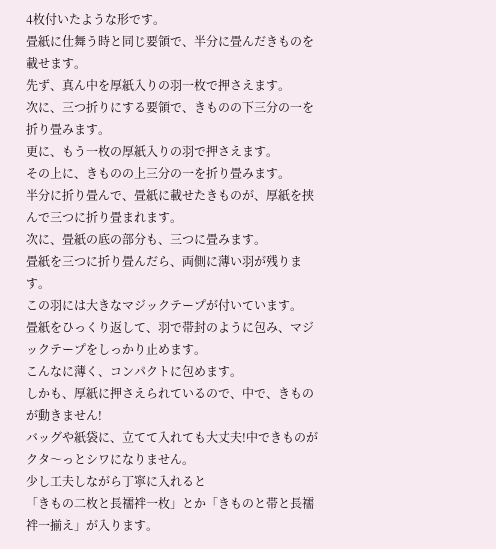4枚付いたような形です。
畳紙に仕舞う時と同じ要領で、半分に畳んだきものを載せます。
先ず、真ん中を厚紙入りの羽一枚で押さえます。
次に、三つ折りにする要領で、きものの下三分の一を折り畳みます。
更に、もう一枚の厚紙入りの羽で押さえます。
その上に、きものの上三分の一を折り畳みます。
半分に折り畳んで、畳紙に載せたきものが、厚紙を挟んで三つに折り畳まれます。
次に、畳紙の底の部分も、三つに畳みます。
畳紙を三つに折り畳んだら、両側に薄い羽が残ります。
この羽には大きなマジックテープが付いています。
畳紙をひっくり返して、羽で帯封のように包み、マジックテープをしっかり止めます。
こんなに薄く、コンパクトに包めます。
しかも、厚紙に押さえられているので、中で、きものが動きません!
バッグや紙袋に、立てて入れても大丈夫!中できものがクタ〜っとシワになりません。
少し工夫しながら丁寧に入れると
「きもの二枚と長襦袢一枚」とか「きものと帯と長襦袢一揃え」が入ります。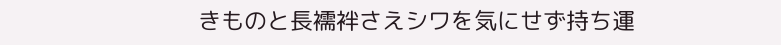きものと長襦袢さえシワを気にせず持ち運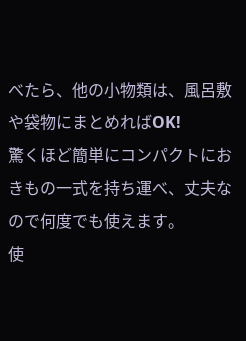べたら、他の小物類は、風呂敷や袋物にまとめればOK!
驚くほど簡単にコンパクトにおきもの一式を持ち運べ、丈夫なので何度でも使えます。
使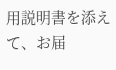用説明書を添えて、お届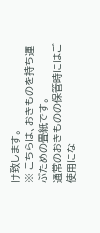け致します。
※ こちらは、おきものを持ち運ぶための畳紙です。
通常のおきものの保管時にはご使用にな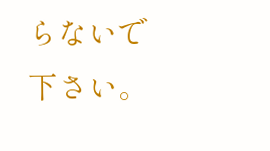らないで下さい。